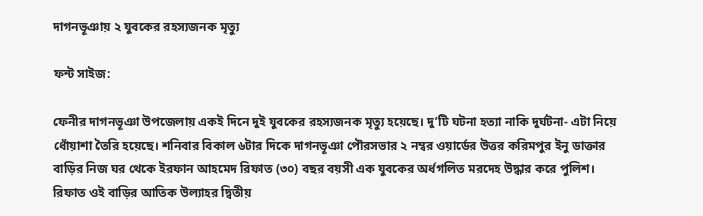দাগনভূঞায় ২ যুবকের রহস্যজনক মৃত্যু

ফন্ট সাইজ:

ফেনীর দাগনভূঞা উপজেলায় একই দিনে দুই যুবকের রহস্যজনক মৃত্যু হয়েছে। দু’টি ঘটনা হত্যা নাকি দুর্ঘটনা- এটা নিয়ে ধোঁয়াশা তৈরি হয়েছে। শনিবার বিকাল ৬টার দিকে দাগনভূঞা পৌরসভার ২ নম্বর ওয়ার্ডের উত্তর করিমপুর ইনু ডাক্তার বাড়ির নিজ ঘর থেকে ইরফান আহমেদ রিফাত (৩০) বছর বয়সী এক যুবকের অর্ধগলিত মরদেহ উদ্ধার করে পুলিশ। রিফাত ওই বাড়ির আতিক উল্যাহর দ্বিতীয়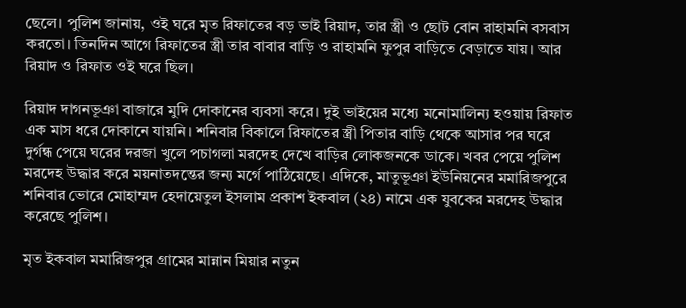ছেলে। পুলিশ জানায়, ওই ঘরে মৃত রিফাতের বড় ভাই রিয়াদ, তার স্ত্রী ও ছোট বোন রাহামনি বসবাস করতো। তিনদিন আগে রিফাতের স্ত্রী তার বাবার বাড়ি ও রাহামনি ফুপুর বাড়িতে বেড়াতে যায়। আর রিয়াদ ও রিফাত ওই ঘরে ছিল।

রিয়াদ দাগনভূঞা বাজারে মুদি দোকানের ব্যবসা করে। দুই ভাইয়ের মধ্যে মনোমালিন্য হওয়ায় রিফাত এক মাস ধরে দোকানে যায়নি। শনিবার বিকালে রিফাতের স্ত্রী পিতার বাড়ি থেকে আসার পর ঘরে দুর্গন্ধ পেয়ে ঘরের দরজা খুলে পচাগলা মরদেহ দেখে বাড়ির লোকজনকে ডাকে। খবর পেয়ে পুলিশ মরদেহ উদ্ধার করে ময়নাতদন্তের জন্য মর্গে পাঠিয়েছে। এদিকে, মাতুভূঞা ইউনিয়নের মমারিজপুরে শনিবার ভোরে মোহাম্মদ হেদায়েতুল ইসলাম প্রকাশ ইকবাল (২৪) নামে এক যুবকের মরদেহ উদ্ধার করেছে পুলিশ।

মৃত ইকবাল মমারিজপুর গ্রামের মান্নান মিয়ার নতুন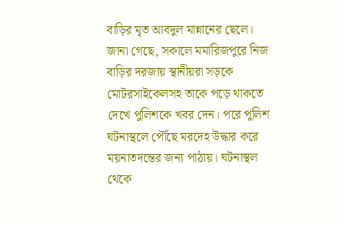বাড়ির মৃত আবদুল মান্নানের ছেলে। জানা গেছে, সকালে মমারিজপুরে নিজ বাড়ির দরজায় স্থানীয়রা সড়কে মোটরসাইকেলসহ তাকে পড়ে থাকতে দেখে পুলিশকে খবর দেন। পরে পুলিশ ঘটনাস্থলে পৌঁছে মরদেহ উদ্ধার করে ময়নাতদন্তের জন্য পাঠায়। ঘটনাস্থল থেকে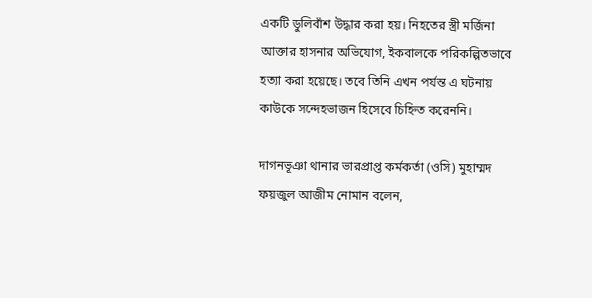একটি ডুলিবাঁশ উদ্ধার করা হয়। নিহতের স্ত্রী মর্জিনা আক্তার হাসনার অভিযোগ, ইকবালকে পরিকল্পিতভাবে হত্যা করা হয়েছে। তবে তিনি এখন পর্যন্ত এ ঘটনায় কাউকে সন্দেহভাজন হিসেবে চিহ্নিত করেননি।

দাগনভূঞা থানার ভারপ্রাপ্ত কর্মকর্তা (ওসি) মুহাম্মদ ফয়জুল আজীম নোমান বলেন,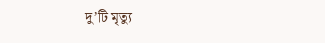দু’টি মৃত্যু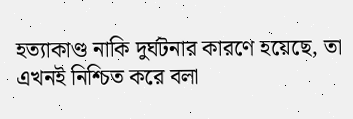হত্যাকাণ্ড নাকি দুর্ঘটনার কারণে হয়েছে, তা এখনই নিশ্চিত করে বলা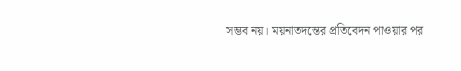সম্ভব নয়। ময়নাতদন্তের প্রতিবেদন পাওয়ার পর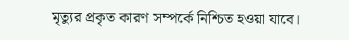মৃত্যুর প্রকৃত কারণ সম্পর্কে নিশ্চিত হওয়া যাবে।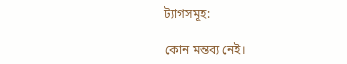ট্যাগসমূহ:

কোন মন্তব্য নেই।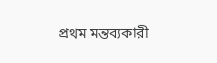প্রথম মন্তব্যকারী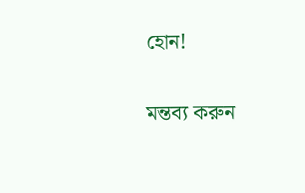হোন!

মন্তব্য করুন